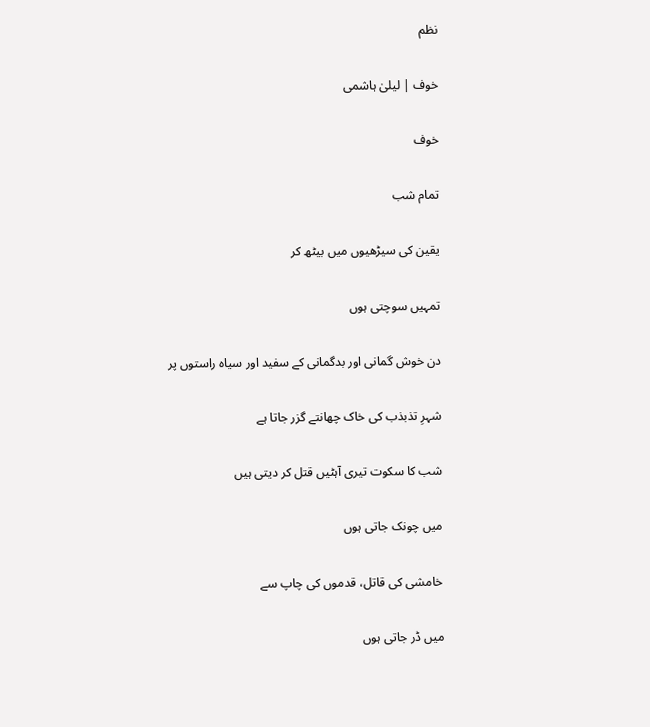نظم

خوف | لیلیٰ ہاشمی

خوف

تمام شب

یقین کی سیڑھیوں میں بیٹھ کر

تمہیں سوچتی ہوں

دن خوش گمانی اور بدگمانی کے سفید اور سیاہ راستوں پر

شہرِ تذبذب کی خاک چھانتے گزر جاتا ہے

شب کا سکوت تیری آہٹیں قتل کر دیتی ہیں

میں چونک جاتی ہوں

خامشی کی قاتل، قدموں کی چاپ سے

میں ڈر جاتی ہوں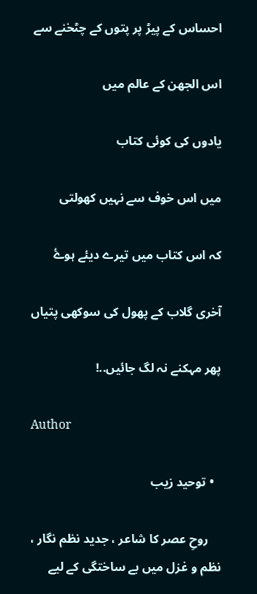احساس کے پیڑ پر پتوں کے چٹخنے سے

اس الجھن کے عالم میں

یادوں کی کوئی کتاب

میں اس خوف سے نہیں کھولتی

کہ اس کتاب میں تیرے دیئے ہوۓ

آخری گلاب کے پھول کی سوکھی پتیاں

پھر مہکنے نہ لگ جائیں..!

Author

  • توحید زیب

    روحِ عصر کا شاعر ، جدید نظم نگار ، نظم و غزل میں بے ساختگی کے لیے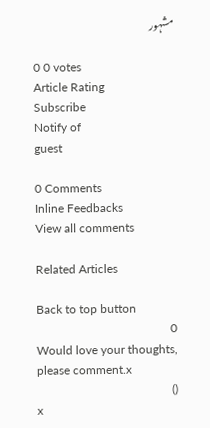مشہور

0 0 votes
Article Rating
Subscribe
Notify of
guest

0 Comments
Inline Feedbacks
View all comments

Related Articles

Back to top button
0
Would love your thoughts, please comment.x
()
x